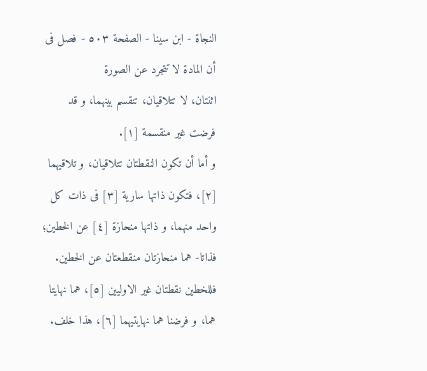النجاة - ابن سينا - الصفحة ٥٠٣ - فصل فى أن المادة لا تتجرد عن الصورة
اثنتان، لا تتلاقيان، تنقسم بينهما، و قد فرضت غير منقسمة [١].
و أما أن تكون النقطتان تتلاقيان، و تلاقيهما [٢]، فتكون ذاتها سارية [٣] فى ذات كل واحد منهما، و ذاتها منحازة [٤] عن الخطين؛ فذاتا- هما منحازتان منقطعتان عن الخطين. فللخطين نقطتان غير الاوليين [٥]، هما نهايتا هما، و فرضنا هما نهايتيهما [٦]، هذا خلف.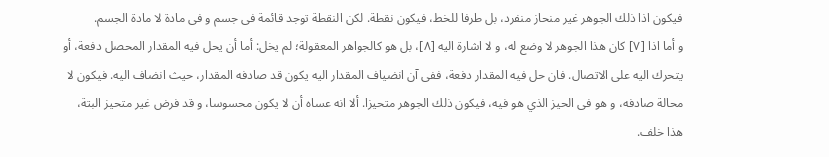فيكون اذا ذلك الجوهر غير منحاز منفرد، بل طرفا للخط، فيكون نقطة. لكن النقطة توجد قائمة فى جسم و فى مادة لا مادة الجسم.
و أما اذا [٧] كان هذا الجوهر لا وضع له، و لا اشارة اليه [٨]، بل هو كالجواهر المعقولة؛ لم يخل: أما أن يحل فيه المقدار المحصل دفعة، أو يتحرك اليه على الاتصال. فان حل فيه المقدار دفعة، ففى آن انضياف المقدار اليه يكون قد صادفه المقدار، حيث انضاف اليه. فيكون لا محالة صادفه، و هو فى الحيز الذي هو فيه، فيكون ذلك الجوهر متحيزا. ألا انه عساه أن لا يكون محسوسا، و قد فرض غير متحيز البتة، هذا خلف.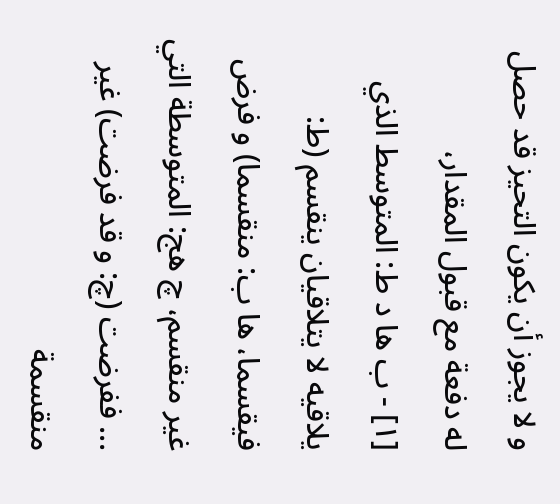و لا يجوز أن يكون التحيز قد حصل له دفعة مع قبول المقدار،
[١] - ب ها د ط: المتوسط الذي يلاقيه لا يتلاقيان ينقسم (ط: فيقسما، ها ب: منقسما) و فرض غير منقسم، چ هج: المتوسطة التي ... ففرضت (چ: و قد فرضت) غير منقسمة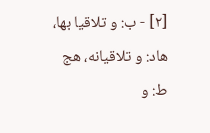[٢] - ب: و تلاقيا بها، هاد: و تلاقيانه، هج ط: و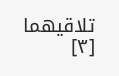تلاقيهما
[٣]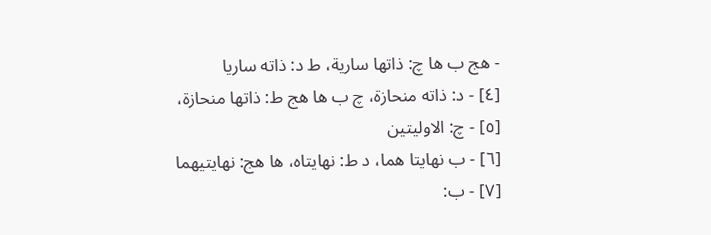- هج ب ها چ: ذاتها سارية، ط د: ذاته ساريا
[٤] - د: ذاته منحازة، چ ب ها هج ط: ذاتها منحازة،
[٥] - چ: الاوليتين
[٦] - ب نهايتا هما، د ط: نهايتاه، ها هج: نهايتيهما
[٧] - ب: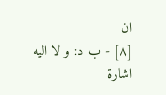ان
[٨] - ب د: و لا اليه اشارة